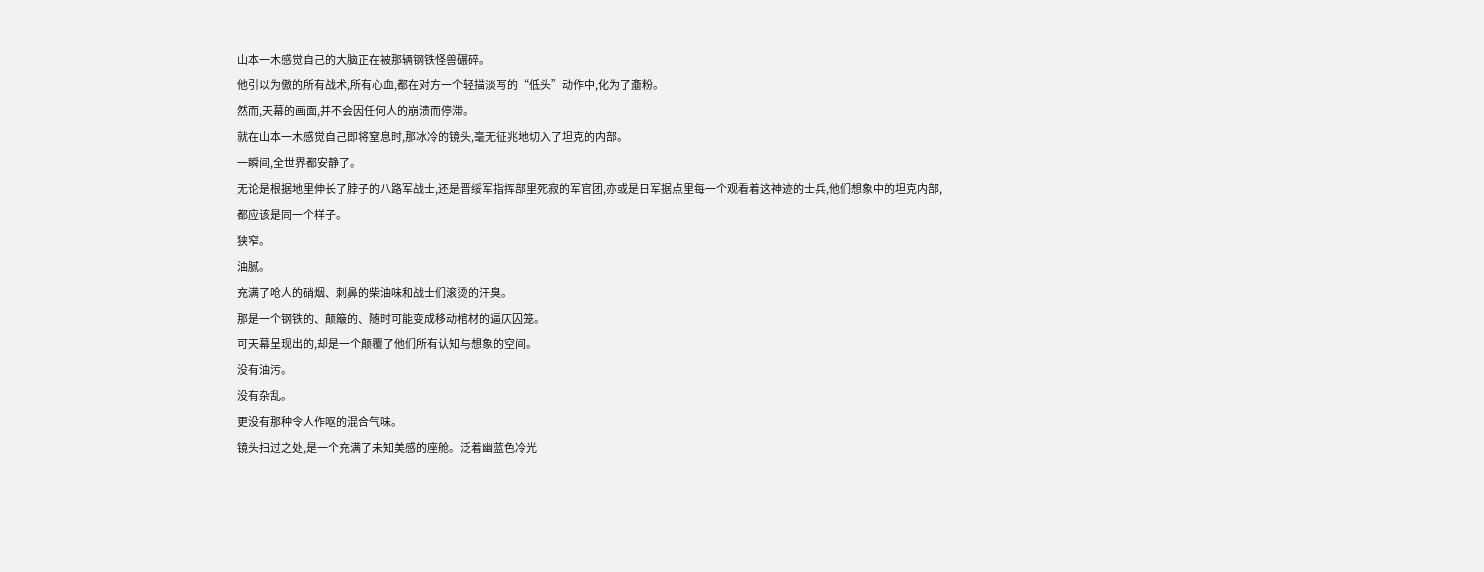山本一木感觉自己的大脑正在被那辆钢铁怪兽碾碎。
他引以为傲的所有战术,所有心血,都在对方一个轻描淡写的“低头”动作中,化为了齑粉。
然而,天幕的画面,并不会因任何人的崩溃而停滞。
就在山本一木感觉自己即将窒息时,那冰冷的镜头,毫无征兆地切入了坦克的内部。
一瞬间,全世界都安静了。
无论是根据地里伸长了脖子的八路军战士,还是晋绥军指挥部里死寂的军官团,亦或是日军据点里每一个观看着这神迹的士兵,他们想象中的坦克内部,都应该是同一个样子。
狭窄。
油腻。
充满了呛人的硝烟、刺鼻的柴油味和战士们滚烫的汗臭。
那是一个钢铁的、颠簸的、随时可能变成移动棺材的逼仄囚笼。
可天幕呈现出的,却是一个颠覆了他们所有认知与想象的空间。
没有油污。
没有杂乱。
更没有那种令人作呕的混合气味。
镜头扫过之处,是一个充满了未知美感的座舱。泛着幽蓝色冷光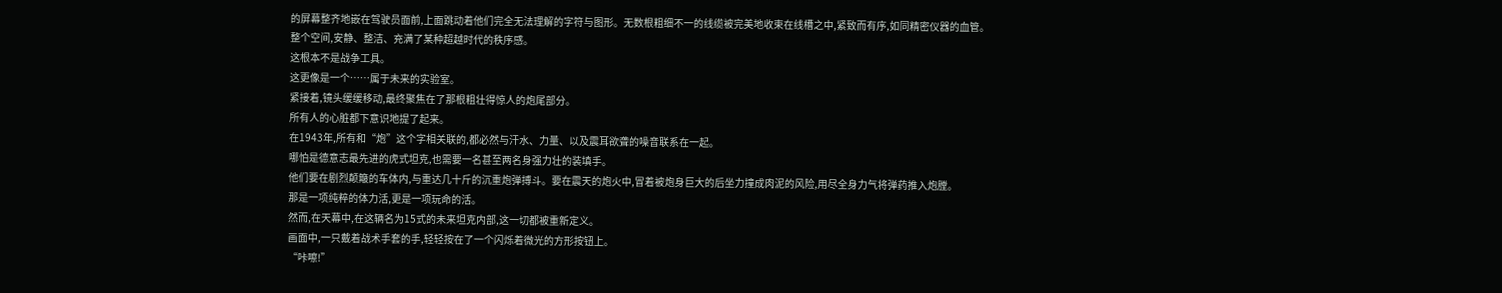的屏幕整齐地嵌在驾驶员面前,上面跳动着他们完全无法理解的字符与图形。无数根粗细不一的线缆被完美地收束在线槽之中,紧致而有序,如同精密仪器的血管。
整个空间,安静、整洁、充满了某种超越时代的秩序感。
这根本不是战争工具。
这更像是一个……属于未来的实验室。
紧接着,镜头缓缓移动,最终聚焦在了那根粗壮得惊人的炮尾部分。
所有人的心脏都下意识地提了起来。
在1943年,所有和“炮”这个字相关联的,都必然与汗水、力量、以及震耳欲聋的噪音联系在一起。
哪怕是德意志最先进的虎式坦克,也需要一名甚至两名身强力壮的装填手。
他们要在剧烈颠簸的车体内,与重达几十斤的沉重炮弹搏斗。要在震天的炮火中,冒着被炮身巨大的后坐力撞成肉泥的风险,用尽全身力气将弹药推入炮膛。
那是一项纯粹的体力活,更是一项玩命的活。
然而,在天幕中,在这辆名为15式的未来坦克内部,这一切都被重新定义。
画面中,一只戴着战术手套的手,轻轻按在了一个闪烁着微光的方形按钮上。
“咔嚓!”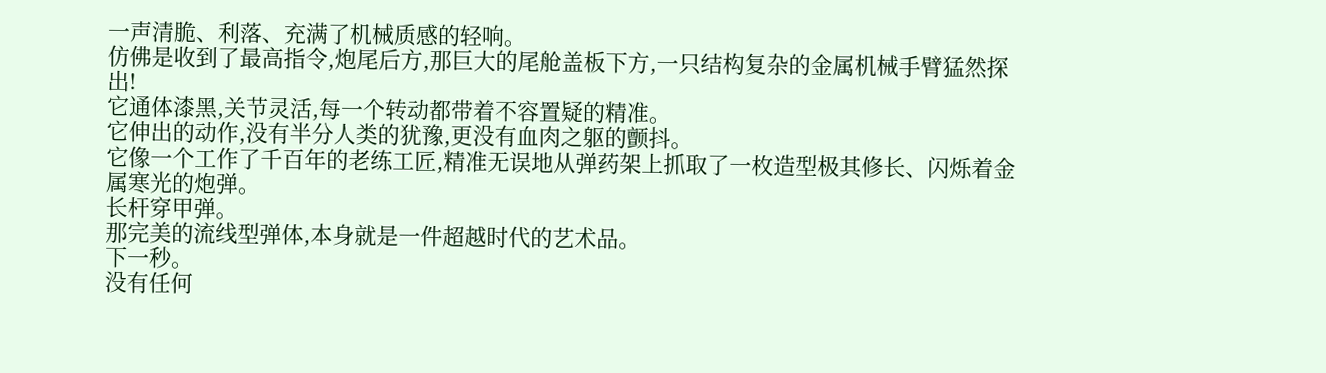一声清脆、利落、充满了机械质感的轻响。
仿佛是收到了最高指令,炮尾后方,那巨大的尾舱盖板下方,一只结构复杂的金属机械手臂猛然探出!
它通体漆黑,关节灵活,每一个转动都带着不容置疑的精准。
它伸出的动作,没有半分人类的犹豫,更没有血肉之躯的颤抖。
它像一个工作了千百年的老练工匠,精准无误地从弹药架上抓取了一枚造型极其修长、闪烁着金属寒光的炮弹。
长杆穿甲弹。
那完美的流线型弹体,本身就是一件超越时代的艺术品。
下一秒。
没有任何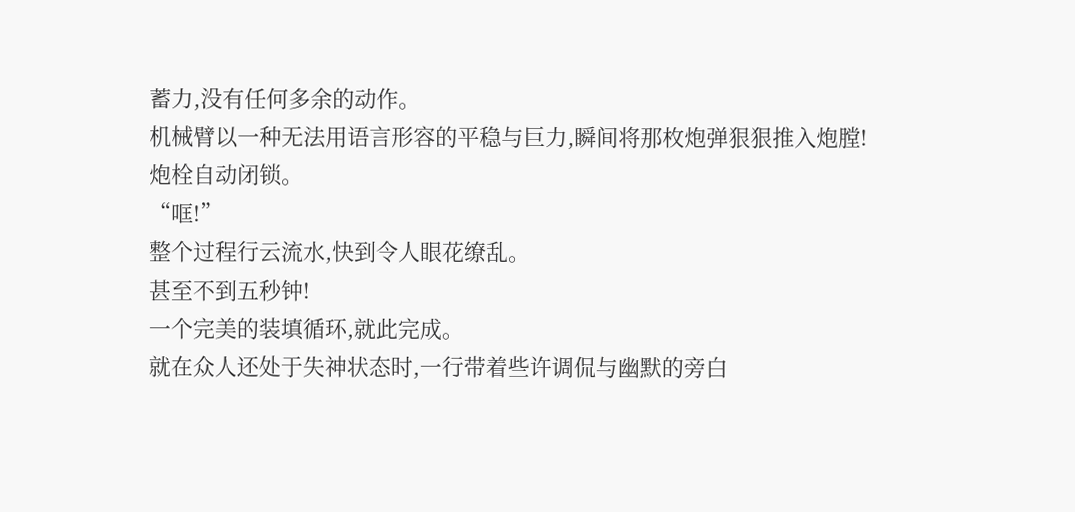蓄力,没有任何多余的动作。
机械臂以一种无法用语言形容的平稳与巨力,瞬间将那枚炮弹狠狠推入炮膛!
炮栓自动闭锁。
“哐!”
整个过程行云流水,快到令人眼花缭乱。
甚至不到五秒钟!
一个完美的装填循环,就此完成。
就在众人还处于失神状态时,一行带着些许调侃与幽默的旁白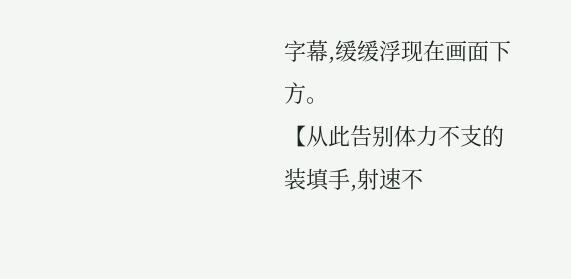字幕,缓缓浮现在画面下方。
【从此告别体力不支的装填手,射速不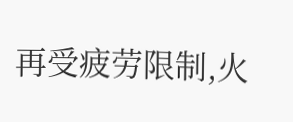再受疲劳限制,火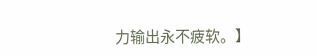力输出永不疲软。】